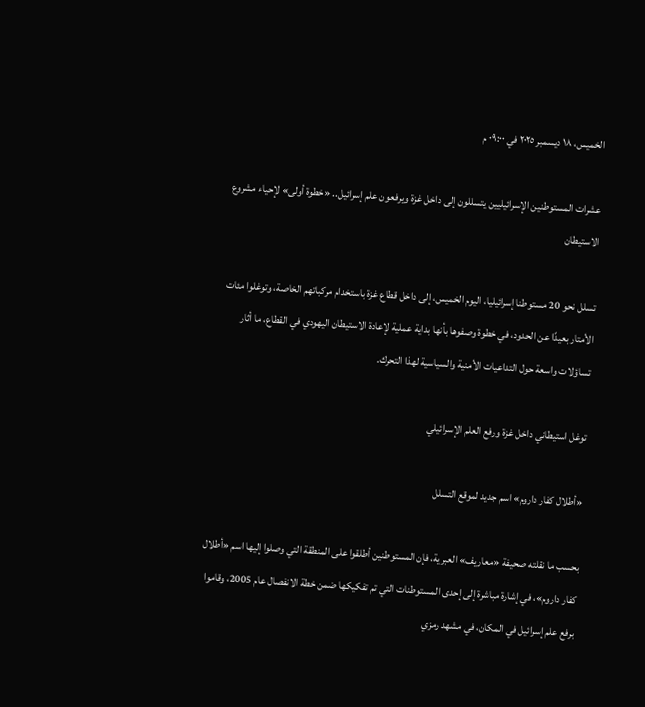الخميس، ١٨ ديسمبر ٢٠٢٥ في ٠٩:٠٠ م

عشرات المستوطنين الإسرائيليين يتسللون إلى داخل غزة ويرفعون علم إسرائيل.. «خطوة أولى» لإحياء مشروع الاستيطان

تسلل نحو 20 مستوطنا إسرائيليا، اليوم الخميس، إلى داخل قطاع غزة باستخدام مركباتهم الخاصة، وتوغلوا مئات الأمتار بعيدًا عن الحدود، في خطوة وصفوها بأنها بداية عملية لإعادة الاستيطان اليهودي في القطاع، ما أثار تساؤلات واسعة حول التداعيات الأمنية والسياسية لهذا التحرك.

توغل استيطاني داخل غزة ورفع العلم الإسرائيلي

«أطلال كفار داروم» اسم جديد لموقع التسلل

بحسب ما نقلته صحيفة «معاريف» العبرية، فإن المستوطنين أطلقوا على المنطقة التي وصلوا إليها اسم «أطلال كفار داروم»، في إشارة مباشرة إلى إحدى المستوطنات التي تم تفكيكها ضمن خطة الانفصال عام 2005، وقاموا برفع علم إسرائيل في المكان، في مشهد رمزي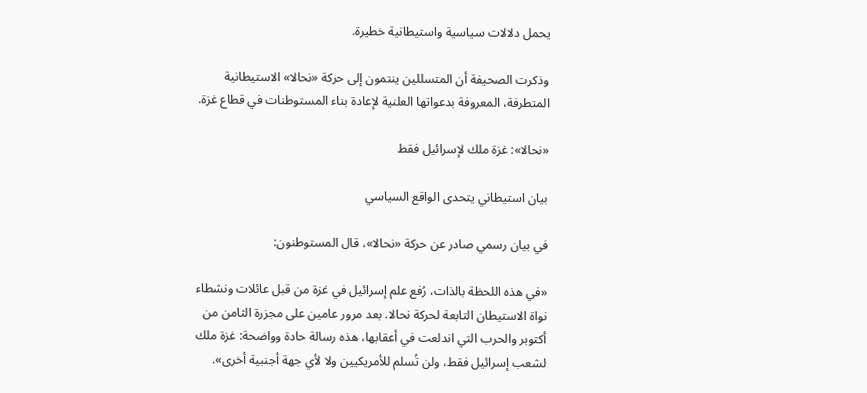يحمل دلالات سياسية واستيطانية خطيرة.

وذكرت الصحيفة أن المتسللين ينتمون إلى حركة «نحالا» الاستيطانية المتطرفة، المعروفة بدعواتها العلنية لإعادة بناء المستوطنات في قطاع غزة.

«نحالا»: غزة ملك لإسرائيل فقط

بيان استيطاني يتحدى الواقع السياسي

في بيان رسمي صادر عن حركة «نحالا»، قال المستوطنون:

«في هذه اللحظة بالذات، رُفع علم إسرائيل في غزة من قبل عائلات ونشطاء نواة الاستيطان التابعة لحركة نحالا. بعد مرور عامين على مجزرة الثامن من أكتوبر والحرب التي اندلعت في أعقابها، هذه رسالة حادة وواضحة: غزة ملك لشعب إسرائيل فقط، ولن تُسلم للأمريكيين ولا لأي جهة أجنبية أخرى».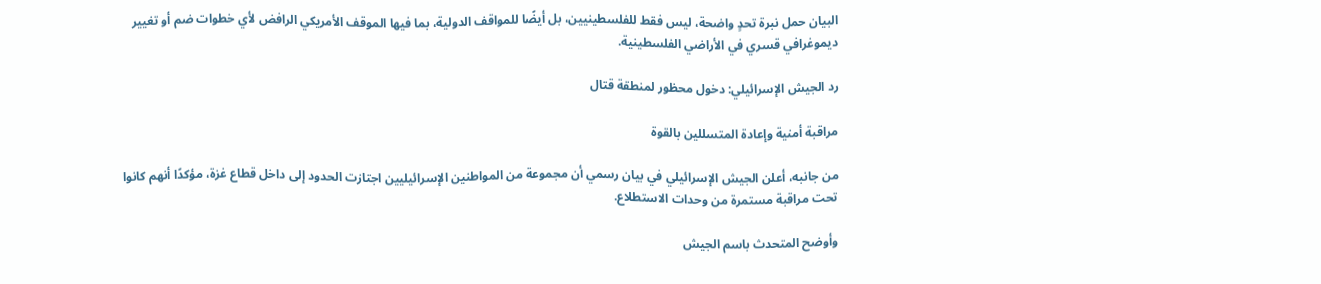البيان حمل نبرة تحدٍ واضحة، ليس فقط للفلسطينيين، بل أيضًا للمواقف الدولية، بما فيها الموقف الأمريكي الرافض لأي خطوات ضم أو تغيير ديموغرافي قسري في الأراضي الفلسطينية.

رد الجيش الإسرائيلي: دخول محظور لمنطقة قتال

مراقبة أمنية وإعادة المتسللين بالقوة

من جانبه، أعلن الجيش الإسرائيلي في بيان رسمي أن مجموعة من المواطنين الإسرائيليين اجتازت الحدود إلى داخل قطاع غزة، مؤكدًا أنهم كانوا تحت مراقبة مستمرة من وحدات الاستطلاع.

وأوضح المتحدث باسم الجيش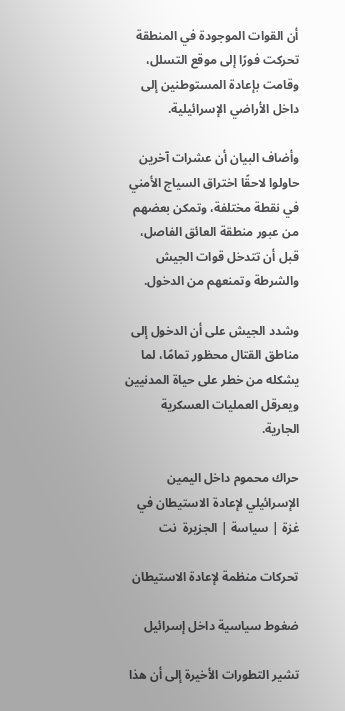أن القوات الموجودة في المنطقة تحركت فورًا إلى موقع التسلل، وقامت بإعادة المستوطنين إلى داخل الأراضي الإسرائيلية.

وأضاف البيان أن عشرات آخرين حاولوا لاحقًا اختراق السياج الأمني في نقطة مختلفة، وتمكن بعضهم من عبور منطقة العائق الفاصل، قبل أن تتدخل قوات الجيش والشرطة وتمنعهم من الدخول.

وشدد الجيش على أن الدخول إلى مناطق القتال محظور تمامًا، لما يشكله من خطر على حياة المدنيين ويعرقل العمليات العسكرية الجارية.

حراك محموم داخل اليمين الإسرائيلي لإعادة الاستيطان في غزة | سياسة | الجزيرة  نت

تحركات منظمة لإعادة الاستيطان

ضغوط سياسية داخل إسرائيل

تشير التطورات الأخيرة إلى أن هذا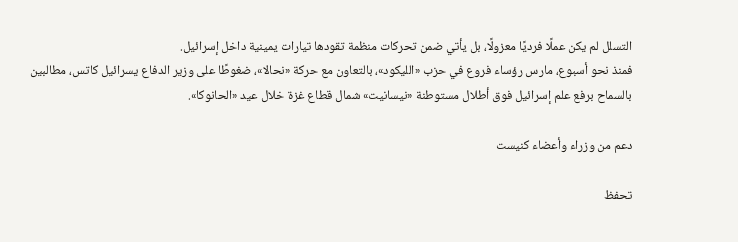التسلل لم يكن عملًا فرديًا معزولًا، بل يأتي ضمن تحركات منظمة تقودها تيارات يمينية داخل إسرائيل.
فمنذ نحو أسبوع، مارس رؤساء فروع في حزب «الليكود»، بالتعاون مع حركة «نحالا»، ضغوطًا على وزير الدفاع يسرائيل كاتس، مطالبين بالسماح برفع علم إسرائيل فوق أطلال مستوطنة «نيسانيت» شمال قطاع غزة خلال عيد «الحانوكا».

دعم من وزراء وأعضاء كنيست

تحفظ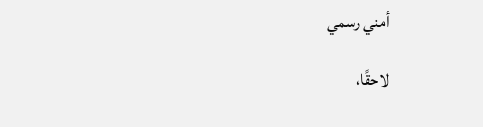أمني رسمي

لاحقًا،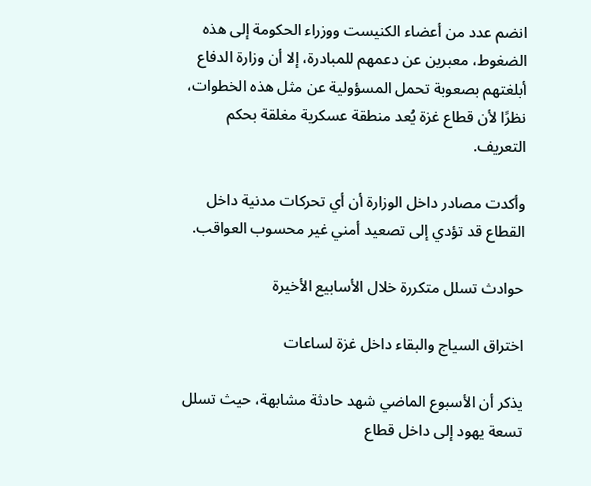انضم عدد من أعضاء الكنيست ووزراء الحكومة إلى هذه الضغوط، معبرين عن دعمهم للمبادرة، إلا أن وزارة الدفاع أبلغتهم بصعوبة تحمل المسؤولية عن مثل هذه الخطوات، نظرًا لأن قطاع غزة يُعد منطقة عسكرية مغلقة بحكم التعريف.

وأكدت مصادر داخل الوزارة أن أي تحركات مدنية داخل القطاع قد تؤدي إلى تصعيد أمني غير محسوب العواقب.

حوادث تسلل متكررة خلال الأسابيع الأخيرة

اختراق السياج والبقاء داخل غزة لساعات

يذكر أن الأسبوع الماضي شهد حادثة مشابهة، حيث تسلل تسعة يهود إلى داخل قطاع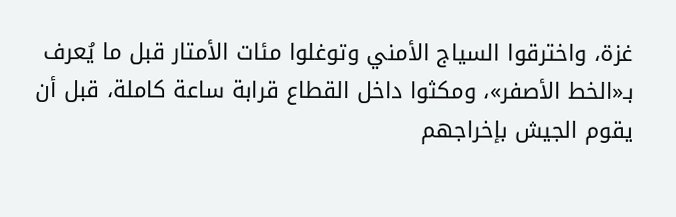غزة، واخترقوا السياج الأمني وتوغلوا مئات الأمتار قبل ما يُعرف بـ«الخط الأصفر»، ومكثوا داخل القطاع قرابة ساعة كاملة، قبل أن يقوم الجيش بإخراجهم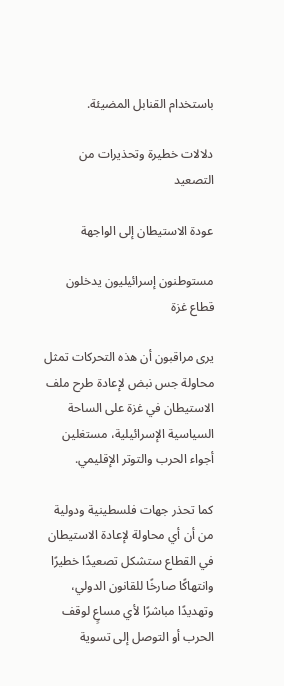باستخدام القنابل المضيئة.

دلالات خطيرة وتحذيرات من التصعيد

عودة الاستيطان إلى الواجهة

مستوطنون إسرائيليون يدخلون قطاع غزة

يرى مراقبون أن هذه التحركات تمثل محاولة جس نبض لإعادة طرح ملف الاستيطان في غزة على الساحة السياسية الإسرائيلية، مستغلين أجواء الحرب والتوتر الإقليمي.

كما تحذر جهات فلسطينية ودولية من أن أي محاولة لإعادة الاستيطان في القطاع ستشكل تصعيدًا خطيرًا وانتهاكًا صارخًا للقانون الدولي، وتهديدًا مباشرًا لأي مساعٍ لوقف الحرب أو التوصل إلى تسوية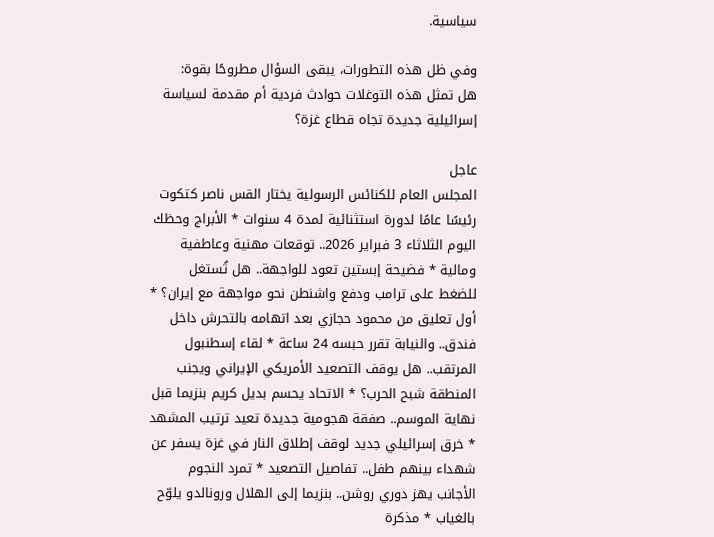سياسية.

وفي ظل هذه التطورات، يبقى السؤال مطروحًا بقوة:
هل تمثل هذه التوغلات حوادث فردية أم مقدمة لسياسة إسرائيلية جديدة تجاه قطاع غزة؟

عاجل
المجلس العام للكنائس الرسولية يختار القس ناصر كتكوت رئيسًا عامًا لدورة استثنائية لمدة 4 سنوات * الأبراج وحظك اليوم الثلاثاء 3 فبراير 2026.. توقعات مهنية وعاطفية ومالية * فضيحة إبستين تعود للواجهة.. هل تُستغل للضغط على ترامب ودفع واشنطن نحو مواجهة مع إيران؟ * أول تعليق من محمود حجازي بعد اتهامه بالتحرش داخل فندق.. والنيابة تقرر حبسه 24 ساعة * لقاء إسطنبول المرتقب.. هل يوقف التصعيد الأمريكي الإيراني ويجنب المنطقة شبح الحرب؟ * الاتحاد يحسم بديل كريم بنزيما قبل نهاية الموسم.. صفقة هجومية جديدة تعيد ترتيب المشهد * خرق إسرائيلي جديد لوقف إطلاق النار في غزة يسفر عن شهداء بينهم طفل.. تفاصيل التصعيد * تمرد النجوم الأجانب يهز دوري روشن.. بنزيما إلى الهلال ورونالدو يلوّح بالغياب * مذكرة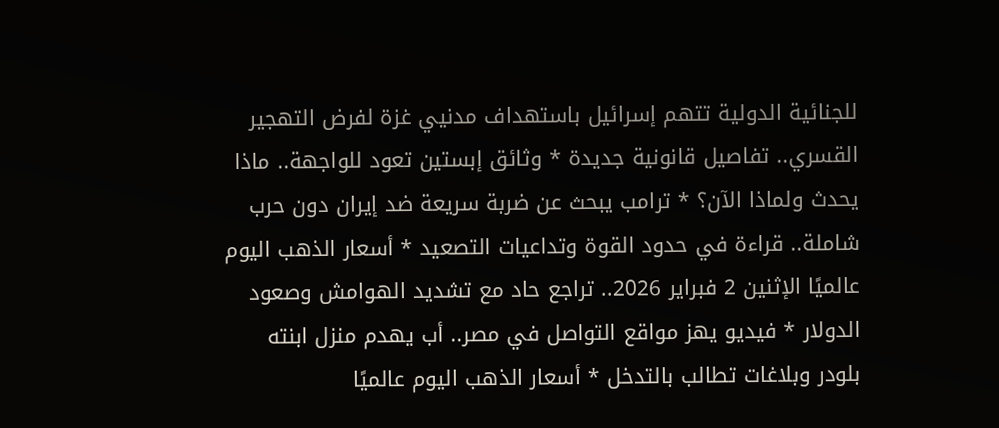للجنائية الدولية تتهم إسرائيل باستهداف مدنيي غزة لفرض التهجير القسري.. تفاصيل قانونية جديدة * وثائق إبستين تعود للواجهة.. ماذا يحدث ولماذا الآن؟ * ترامب يبحث عن ضربة سريعة ضد إيران دون حرب شاملة.. قراءة في حدود القوة وتداعيات التصعيد * أسعار الذهب اليوم عالميًا الإثنين 2 فبراير 2026.. تراجع حاد مع تشديد الهوامش وصعود الدولار * فيديو يهز مواقع التواصل في مصر.. أب يهدم منزل ابنته بلودر وبلاغات تطالب بالتدخل * أسعار الذهب اليوم عالميًا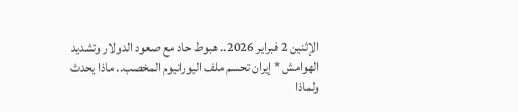الإثنين 2 فبراير 2026.. هبوط حاد مع صعود الدولار وتشديد الهوامش * إيران تحسم ملف اليورانيوم المخصب.. ماذا يحدث ولماذا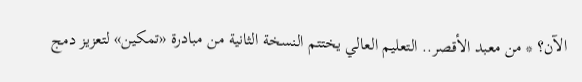الآن؟ * من معبد الأقصر.. التعليم العالي يختتم النسخة الثانية من مبادرة «تمكين» لتعزيز دمج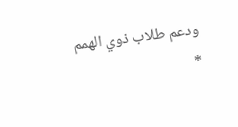ودعم طلاب ذوي الهمم *